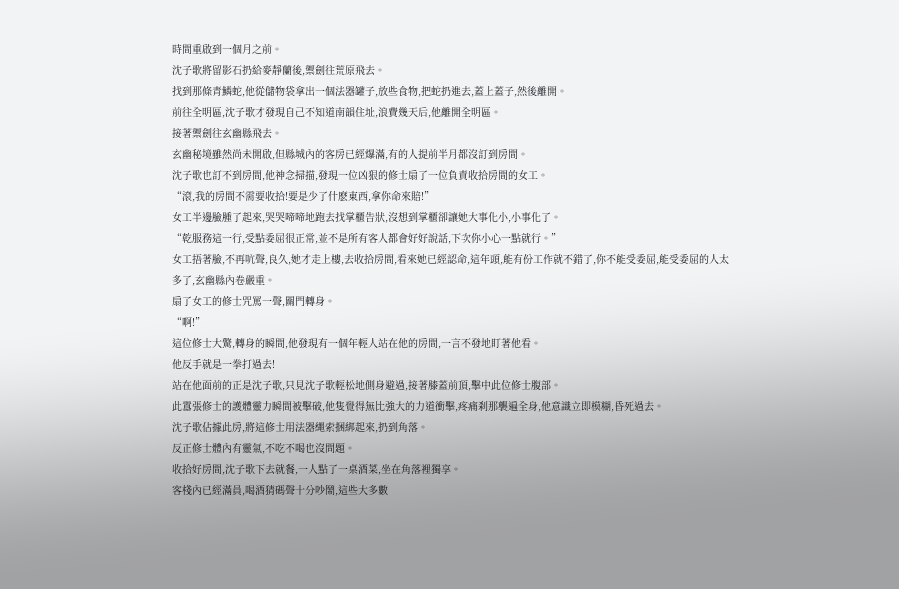時間重啟到一個月之前。
沈子歌將留影石扔給麥靜蘭後,禦劍往荒原飛去。
找到那條青鱗蛇,他從儲物袋拿出一個法器罐子,放些食物,把蛇扔進去,蓋上蓋子,然後離開。
前往全明區,沈子歌才發現自己不知道南韻住址,浪費幾天后,他離開全明區。
接著禦劍往玄幽縣飛去。
玄幽秘境雖然尚未開啟,但縣城內的客房已經爆滿,有的人提前半月都沒訂到房間。
沈子歌也訂不到房間,他神念掃描,發現一位凶狠的修士扇了一位負責收拾房間的女工。
“滾,我的房間不需要收拾!要是少了什麽東西,拿你命來賠!”
女工半邊臉腫了起來,哭哭啼啼地跑去找掌櫃告狀,沒想到掌櫃卻讓她大事化小,小事化了。
“乾服務這一行,受點委屈很正常,並不是所有客人都會好好說話,下次你小心一點就行。”
女工捂著臉,不再吭聲,良久,她才走上樓,去收拾房間,看來她已經認命,這年頭,能有份工作就不錯了,你不能受委屈,能受委屈的人太多了,玄幽縣內卷嚴重。
扇了女工的修士咒罵一聲,關門轉身。
“啊!”
這位修士大驚,轉身的瞬間,他發現有一個年輕人站在他的房間,一言不發地盯著他看。
他反手就是一拳打過去!
站在他面前的正是沈子歌,只見沈子歌輕松地側身避過,接著膝蓋前頂,擊中此位修士腹部。
此囂張修士的護體靈力瞬間被擊破,他隻覺得無比強大的力道衝擊,疼痛刹那襲遍全身,他意識立即模糊,昏死過去。
沈子歌佔據此房,將這修士用法器繩索捆綁起來,扔到角落。
反正修士體內有靈氣,不吃不喝也沒問題。
收拾好房間,沈子歌下去就餐,一人點了一桌酒菜,坐在角落裡獨享。
客棧內已經滿員,喝酒猜碼聲十分吵鬧,這些大多數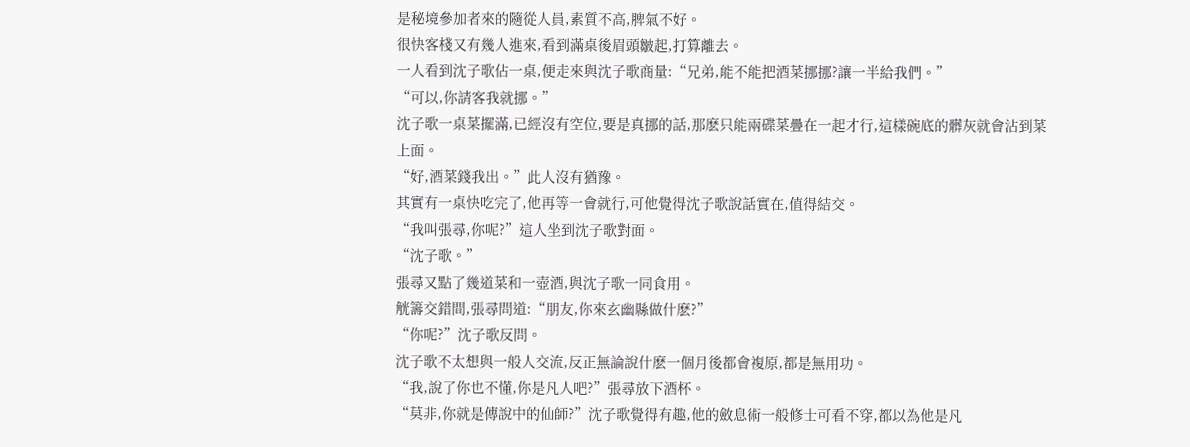是秘境參加者來的隨從人員,素質不高,脾氣不好。
很快客棧又有幾人進來,看到滿桌後眉頭皺起,打算離去。
一人看到沈子歌佔一桌,便走來與沈子歌商量:“兄弟,能不能把酒菜挪挪?讓一半給我們。”
“可以,你請客我就挪。”
沈子歌一桌菜擺滿,已經沒有空位,要是真挪的話,那麽只能兩碟菜疊在一起才行,這樣碗底的髒灰就會沾到菜上面。
“好,酒菜錢我出。”此人沒有猶豫。
其實有一桌快吃完了,他再等一會就行,可他覺得沈子歌說話實在,值得結交。
“我叫張尋,你呢?”這人坐到沈子歌對面。
“沈子歌。”
張尋又點了幾道菜和一壺酒,與沈子歌一同食用。
觥籌交錯間,張尋問道:“朋友,你來玄幽縣做什麽?”
“你呢?”沈子歌反問。
沈子歌不太想與一般人交流,反正無論說什麽一個月後都會複原,都是無用功。
“我,說了你也不懂,你是凡人吧?”張尋放下酒杯。
“莫非,你就是傳說中的仙師?”沈子歌覺得有趣,他的斂息術一般修士可看不穿,都以為他是凡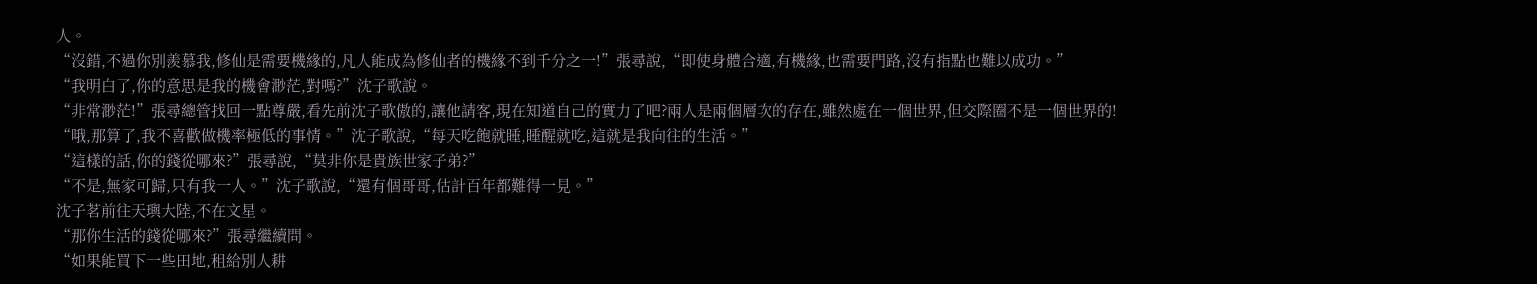人。
“沒錯,不過你別羨慕我,修仙是需要機緣的,凡人能成為修仙者的機緣不到千分之一!”張尋說,“即使身體合適,有機緣,也需要門路,沒有指點也難以成功。”
“我明白了,你的意思是我的機會渺茫,對嗎?”沈子歌說。
“非常渺茫!”張尋總管找回一點尊嚴,看先前沈子歌傲的,讓他請客,現在知道自己的實力了吧?兩人是兩個層次的存在,雖然處在一個世界,但交際圈不是一個世界的!
“哦,那算了,我不喜歡做機率極低的事情。”沈子歌說,“每天吃飽就睡,睡醒就吃,這就是我向往的生活。”
“這樣的話,你的錢從哪來?”張尋說,“莫非你是貴族世家子弟?”
“不是,無家可歸,只有我一人。”沈子歌說,“還有個哥哥,估計百年都難得一見。”
沈子茗前往天璵大陸,不在文星。
“那你生活的錢從哪來?”張尋繼續問。
“如果能買下一些田地,租給別人耕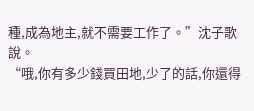種,成為地主,就不需要工作了。”沈子歌說。
“哦,你有多少錢買田地,少了的話,你還得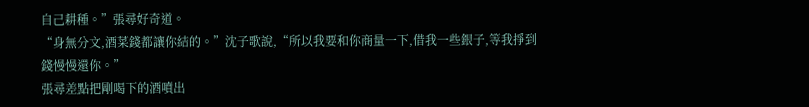自己耕種。”張尋好奇道。
“身無分文,酒菜錢都讓你結的。”沈子歌說,“所以我要和你商量一下,借我一些銀子,等我掙到錢慢慢還你。”
張尋差點把剛喝下的酒噴出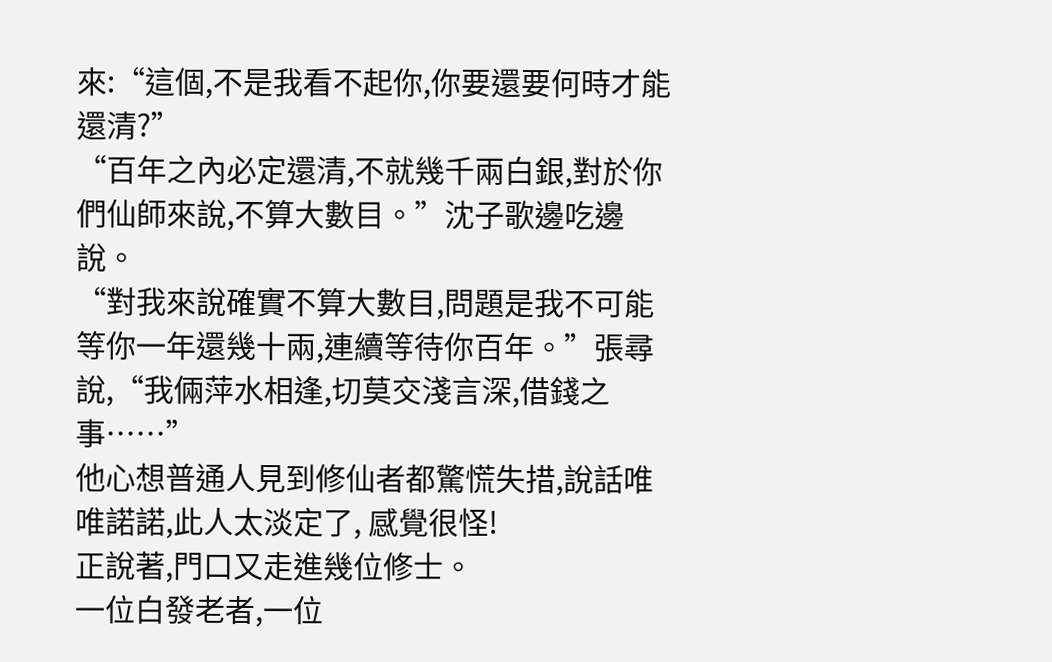來:“這個,不是我看不起你,你要還要何時才能還清?”
“百年之內必定還清,不就幾千兩白銀,對於你們仙師來說,不算大數目。”沈子歌邊吃邊說。
“對我來說確實不算大數目,問題是我不可能等你一年還幾十兩,連續等待你百年。”張尋說,“我倆萍水相逢,切莫交淺言深,借錢之事……”
他心想普通人見到修仙者都驚慌失措,說話唯唯諾諾,此人太淡定了, 感覺很怪!
正說著,門口又走進幾位修士。
一位白發老者,一位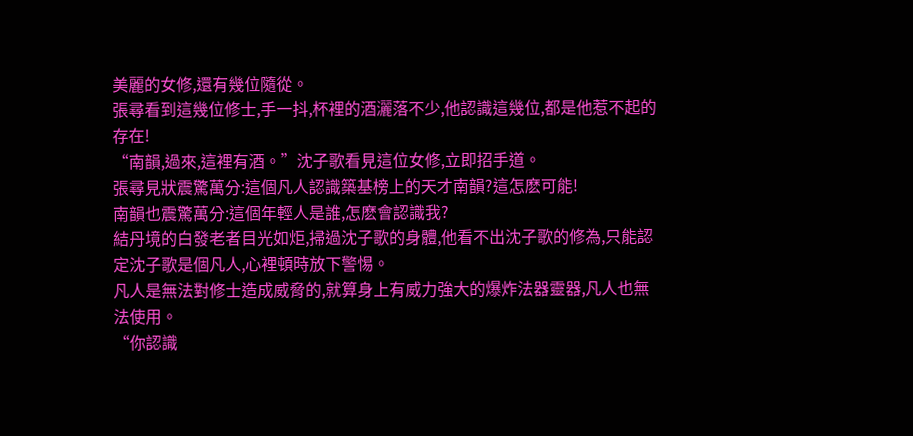美麗的女修,還有幾位隨從。
張尋看到這幾位修士,手一抖,杯裡的酒灑落不少,他認識這幾位,都是他惹不起的存在!
“南韻,過來,這裡有酒。”沈子歌看見這位女修,立即招手道。
張尋見狀震驚萬分:這個凡人認識築基榜上的天才南韻?這怎麽可能!
南韻也震驚萬分:這個年輕人是誰,怎麽會認識我?
結丹境的白發老者目光如炬,掃過沈子歌的身體,他看不出沈子歌的修為,只能認定沈子歌是個凡人,心裡頓時放下警惕。
凡人是無法對修士造成威脅的,就算身上有威力強大的爆炸法器靈器,凡人也無法使用。
“你認識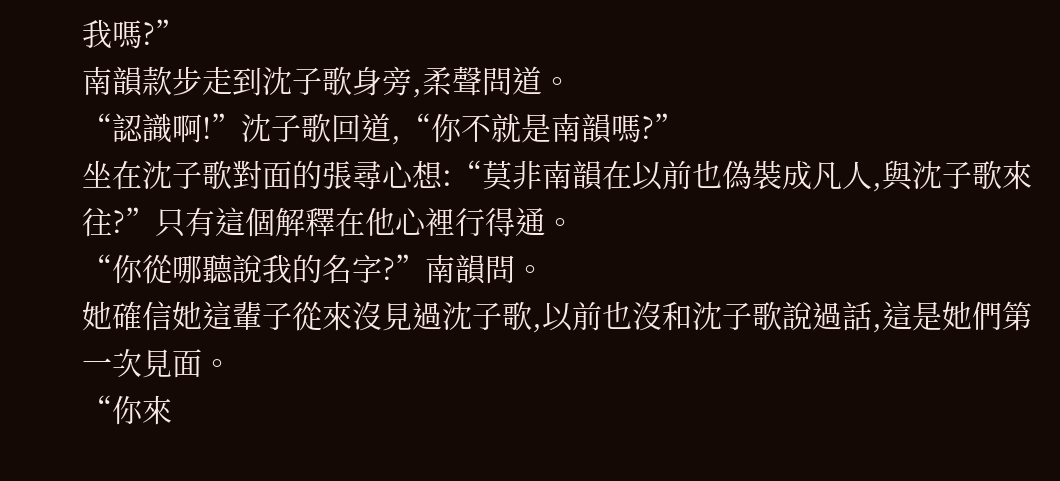我嗎?”
南韻款步走到沈子歌身旁,柔聲問道。
“認識啊!”沈子歌回道,“你不就是南韻嗎?”
坐在沈子歌對面的張尋心想:“莫非南韻在以前也偽裝成凡人,與沈子歌來往?”只有這個解釋在他心裡行得通。
“你從哪聽說我的名字?”南韻問。
她確信她這輩子從來沒見過沈子歌,以前也沒和沈子歌說過話,這是她們第一次見面。
“你來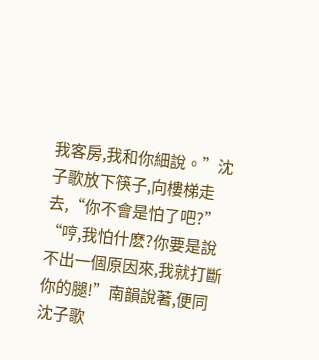我客房,我和你細說。”沈子歌放下筷子,向樓梯走去,“你不會是怕了吧?”
“哼,我怕什麽?你要是說不出一個原因來,我就打斷你的腿!”南韻說著,便同沈子歌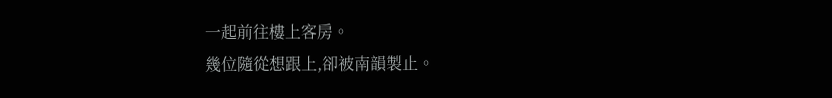一起前往樓上客房。
幾位隨從想跟上,卻被南韻製止。